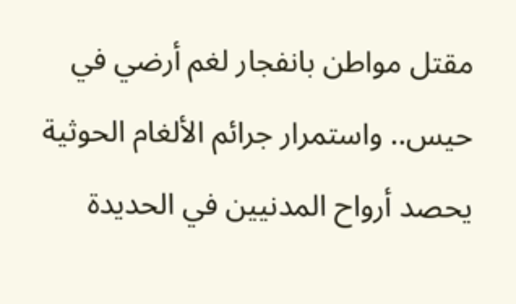مقتل مواطن بانفجار لغم أرضي في حيس.. واستمرار جرائم الألغام الحوثية يحصد أرواح المدنيين في الحديدة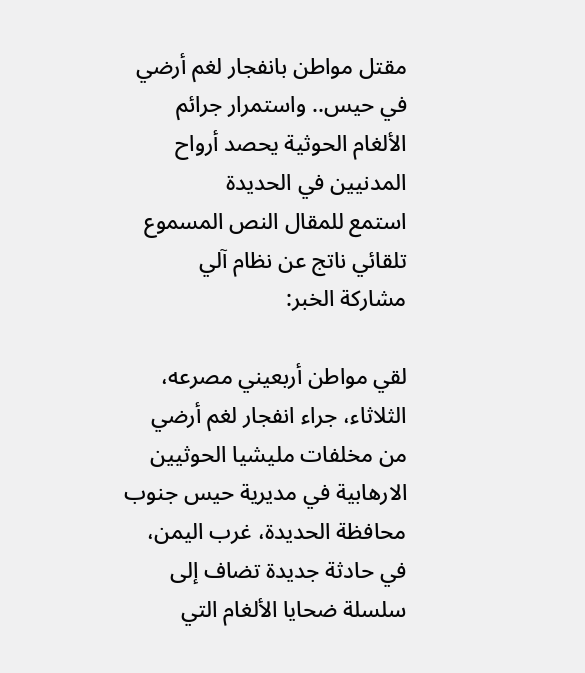مقتل مواطن بانفجار لغم أرضي في حيس.. واستمرار جرائم الألغام الحوثية يحصد أرواح المدنيين في الحديدة
استمع للمقال النص المسموع تلقائي ناتج عن نظام آلي
مشاركة الخبر:

لقي مواطن أربعيني مصرعه، الثلاثاء، جراء انفجار لغم أرضي من مخلفات مليشيا الحوثيين الارهابية في مديرية حيس جنوب محافظة الحديدة، غرب اليمن، في حادثة جديدة تضاف إلى سلسلة ضحايا الألغام التي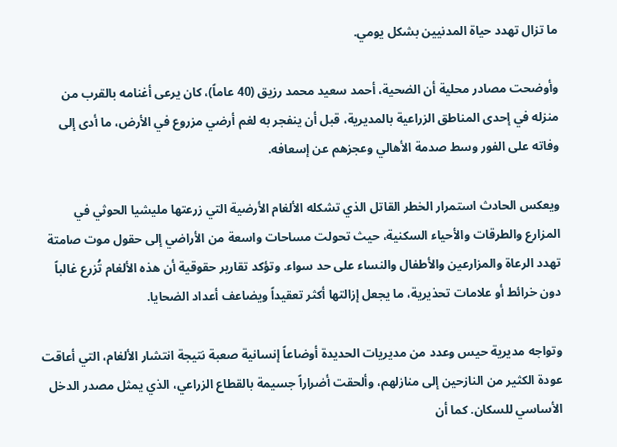ما تزال تهدد حياة المدنيين بشكل يومي.

وأوضحت مصادر محلية أن الضحية، أحمد سعيد محمد رزيق (40 عاماً)، كان يرعى أغنامه بالقرب من منزله في إحدى المناطق الزراعية بالمديرية، قبل أن ينفجر به لغم أرضي مزروع في الأرض، ما أدى إلى وفاته على الفور وسط صدمة الأهالي وعجزهم عن إسعافه.

ويعكس الحادث استمرار الخطر القاتل الذي تشكله الألغام الأرضية التي زرعتها مليشيا الحوثي في المزارع والطرقات والأحياء السكنية، حيث تحولت مساحات واسعة من الأراضي إلى حقول موت صامتة تهدد الرعاة والمزارعين والأطفال والنساء على حد سواء. وتؤكد تقارير حقوقية أن هذه الألغام تُزرع غالباً دون خرائط أو علامات تحذيرية، ما يجعل إزالتها أكثر تعقيداً ويضاعف أعداد الضحايا.

وتواجه مديرية حيس وعدد من مديريات الحديدة أوضاعاً إنسانية صعبة نتيجة انتشار الألغام، التي أعاقت عودة الكثير من النازحين إلى منازلهم، وألحقت أضراراً جسيمة بالقطاع الزراعي، الذي يمثل مصدر الدخل الأساسي للسكان. كما أن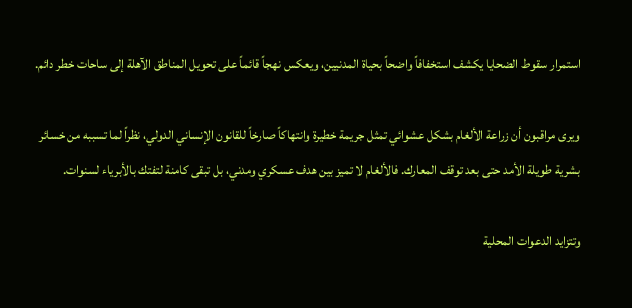استمرار سقوط الضحايا يكشف استخفافاً واضحاً بحياة المدنيين، ويعكس نهجاً قائماً على تحويل المناطق الآهلة إلى ساحات خطر دائم.

ويرى مراقبون أن زراعة الألغام بشكل عشوائي تمثل جريمة خطيرة وانتهاكاً صارخاً للقانون الإنساني الدولي، نظراً لما تسببه من خسائر بشرية طويلة الأمد حتى بعد توقف المعارك. فالألغام لا تميز بين هدف عسكري ومدني، بل تبقى كامنة لتفتك بالأبرياء لسنوات.

وتتزايد الدعوات المحلية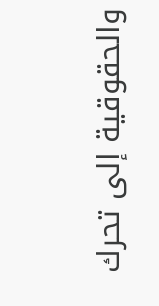والحقوقية إلى تحرك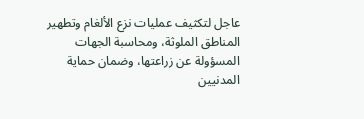عاجل لتكثيف عمليات نزع الألغام وتطهير المناطق الملوثة، ومحاسبة الجهات المسؤولة عن زراعتها، وضمان حماية المدنيين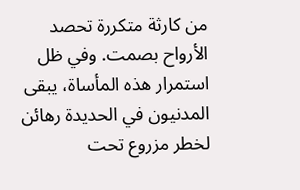من كارثة متكررة تحصد الأرواح بصمت. وفي ظل استمرار هذه المأساة، يبقى المدنيون في الحديدة رهائن لخطر مزروع تحت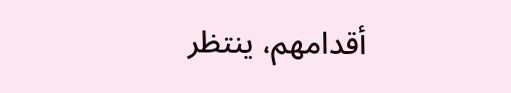أقدامهم، ينتظر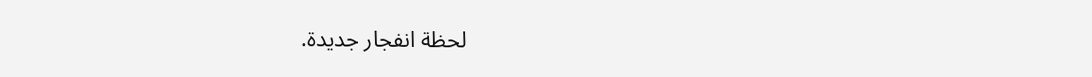لحظة انفجار جديدة.